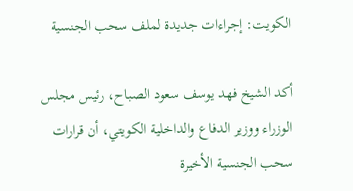الكويت: إجراءات جديدة لملف سحب الجنسية

أكد الشيخ فهد يوسف سعود الصباح، رئيس مجلس الوزراء ووزير الدفاع والداخلية الكويتي، أن قرارات سحب الجنسية الأخيرة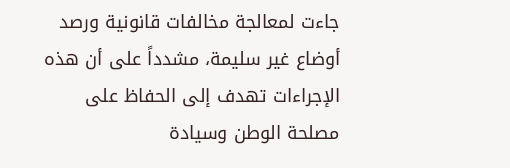جاءت لمعالجة مخالفات قانونية ورصد أوضاع غير سليمة، مشدداً على أن هذه الإجراءات تهدف إلى الحفاظ على مصلحة الوطن وسيادة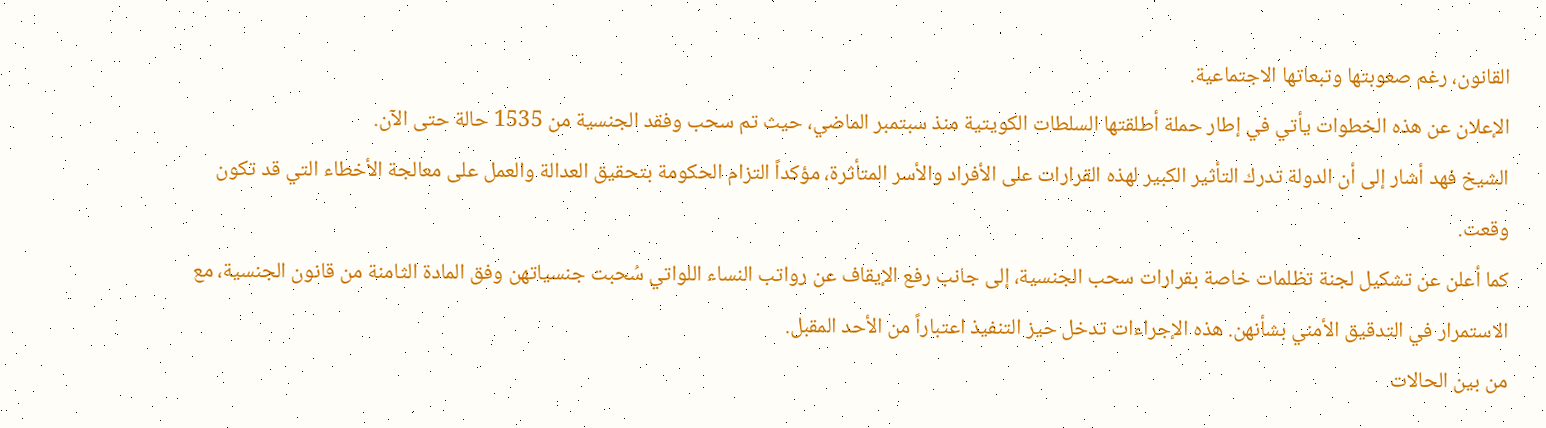القانون، رغم صعوبتها وتبعاتها الاجتماعية.
الإعلان عن هذه الخطوات يأتي في إطار حملة أطلقتها السلطات الكويتية منذ سبتمبر الماضي، حيث تم سحب وفقد الجنسية من 1535 حالة حتى الآن.
الشيخ فهد أشار إلى أن الدولة تدرك التأثير الكبير لهذه القرارات على الأفراد والأسر المتأثرة، مؤكداً التزام الحكومة بتحقيق العدالة والعمل على معالجة الأخطاء التي قد تكون وقعت.
كما أعلن عن تشكيل لجنة تظلمات خاصة بقرارات سحب الجنسية، إلى جانب رفع الإيقاف عن رواتب النساء اللواتي سُحبت جنسياتهن وفق المادة الثامنة من قانون الجنسية، مع الاستمرار في التدقيق الأمني بشأنهن. هذه الإجراءات تدخل حيز التنفيذ اعتباراً من الأحد المقبل.
من بين الحالات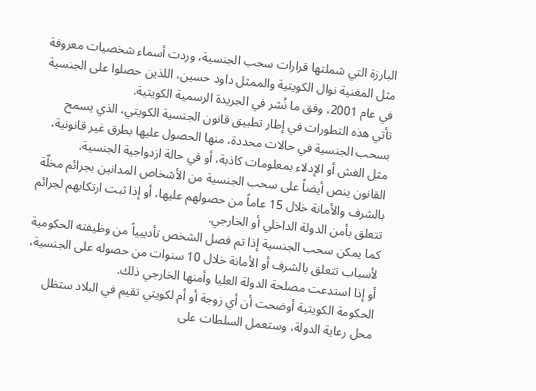البارزة التي شملتها قرارات سحب الجنسية، وردت أسماء شخصيات معروفة مثل المغنية نوال الكويتية والممثل داود حسين، اللذين حصلوا على الجنسية في عام 2001، وفق ما نُشر في الجريدة الرسمية الكويتية.
تأتي هذه التطورات في إطار تطبيق قانون الجنسية الكويتي، الذي يسمح بسحب الجنسية في حالات محددة، منها الحصول عليها بطرق غير قانونية، مثل الغش أو الإدلاء بمعلومات كاذبة، أو في حالة ازدواجية الجنسية.
القانون ينص أيضاً على سحب الجنسية من الأشخاص المدانين بجرائم مخلّة بالشرف والأمانة خلال 15 عاماً من حصولهم عليها، أو إذا ثبت ارتكابهم لجرائم تتعلق بأمن الدولة الداخلي أو الخارجي.
كما يمكن سحب الجنسية إذا تم فصل الشخص تأديبياً من وظيفته الحكومية لأسباب تتعلق بالشرف أو الأمانة خلال 10 سنوات من حصوله على الجنسية، أو إذا استدعت مصلحة الدولة العليا وأمنها الخارجي ذلك.
الحكومة الكويتية أوضحت أن أي زوجة أو أم لكويتي تقيم في البلاد ستظل محل رعاية الدولة، وستعمل السلطات على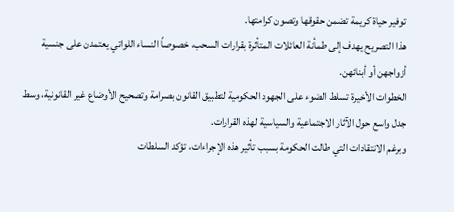توفير حياة كريمة تضمن حقوقها وتصون كرامتها.
هذا التصريح يهدف إلى طمأنة العائلات المتأثرة بقرارات السحب، خصوصاً النساء اللواتي يعتمدن على جنسية أزواجهن أو أبنائهن.
الخطوات الأخيرة تسلط الضوء على الجهود الحكومية لتطبيق القانون بصرامة وتصحيح الأوضاع غير القانونية، وسط جدل واسع حول الآثار الاجتماعية والسياسية لهذه القرارات.
وبرغم الانتقادات التي طالت الحكومة بسبب تأثير هذه الإجراءات، تؤكد السلطات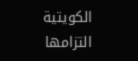الكويتية التزامها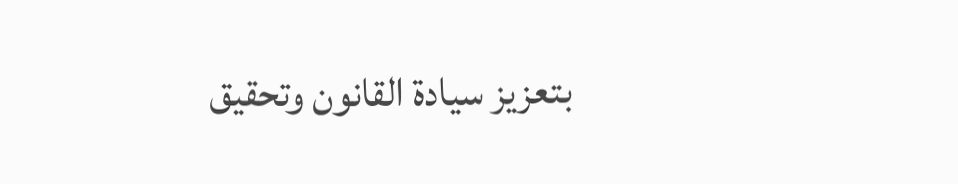بتعزيز سيادة القانون وتحقيق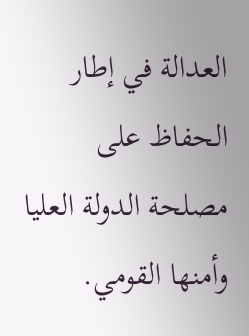العدالة في إطار الحفاظ على مصلحة الدولة العليا وأمنها القومي.